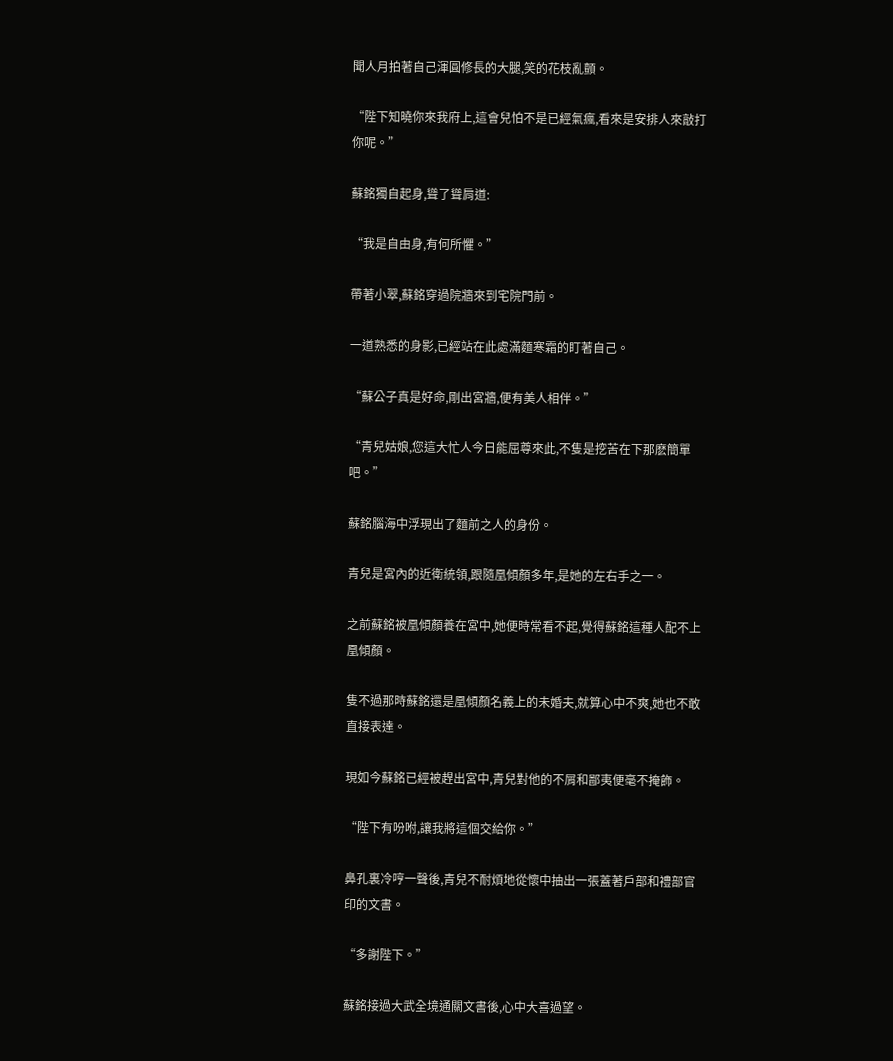聞人月拍著自己渾圓修長的大腿,笑的花枝亂顫。

“陛下知曉你來我府上,這會兒怕不是已經氣瘋,看來是安排人來敲打你呢。”

蘇銘獨自起身,聳了聳肩道:

“我是自由身,有何所懼。”

帶著小翠,蘇銘穿過院牆來到宅院門前。

一道熟悉的身影,已經站在此處滿麵寒霜的盯著自己。

“蘇公子真是好命,剛出宮牆,便有美人相伴。”

“青兒姑娘,您這大忙人今日能屈尊來此,不隻是挖苦在下那麽簡單吧。”

蘇銘腦海中浮現出了麵前之人的身份。

青兒是宮內的近衛統領,跟隨凰傾顏多年,是她的左右手之一。

之前蘇銘被凰傾顏養在宮中,她便時常看不起,覺得蘇銘這種人配不上凰傾顏。

隻不過那時蘇銘還是凰傾顏名義上的未婚夫,就算心中不爽,她也不敢直接表達。

現如今蘇銘已經被趕出宮中,青兒對他的不屑和鄙夷便毫不掩飾。

“陛下有吩咐,讓我將這個交給你。”

鼻孔裏冷哼一聲後,青兒不耐煩地從懷中抽出一張蓋著戶部和禮部官印的文書。

“多謝陛下。”

蘇銘接過大武全境通關文書後,心中大喜過望。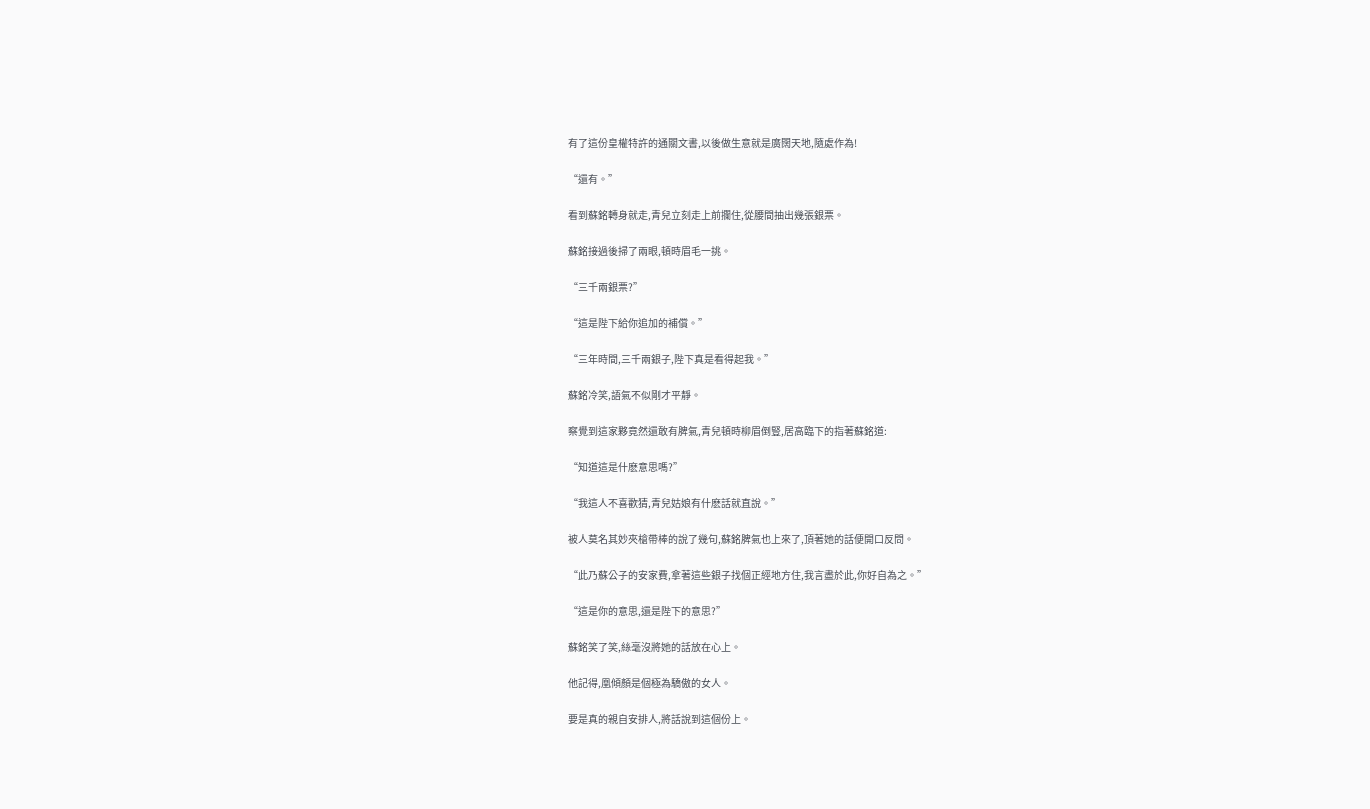有了這份皇權特許的通關文書,以後做生意就是廣闊天地,隨處作為!

“還有。”

看到蘇銘轉身就走,青兒立刻走上前攔住,從腰間抽出幾張銀票。

蘇銘接過後掃了兩眼,頓時眉毛一挑。

“三千兩銀票?”

“這是陛下給你追加的補償。”

“三年時間,三千兩銀子,陛下真是看得起我。”

蘇銘冷笑,語氣不似剛才平靜。

察覺到這家夥竟然還敢有脾氣,青兒頓時柳眉倒豎,居高臨下的指著蘇銘道:

“知道這是什麽意思嗎?”

“我這人不喜歡猜,青兒姑娘有什麽話就直說。”

被人莫名其妙夾槍帶棒的說了幾句,蘇銘脾氣也上來了,頂著她的話便開口反問。

“此乃蘇公子的安家費,拿著這些銀子找個正經地方住,我言盡於此,你好自為之。”

“這是你的意思,還是陛下的意思?”

蘇銘笑了笑,絲毫沒將她的話放在心上。

他記得,凰傾顏是個極為驕傲的女人。

要是真的親自安排人,將話說到這個份上。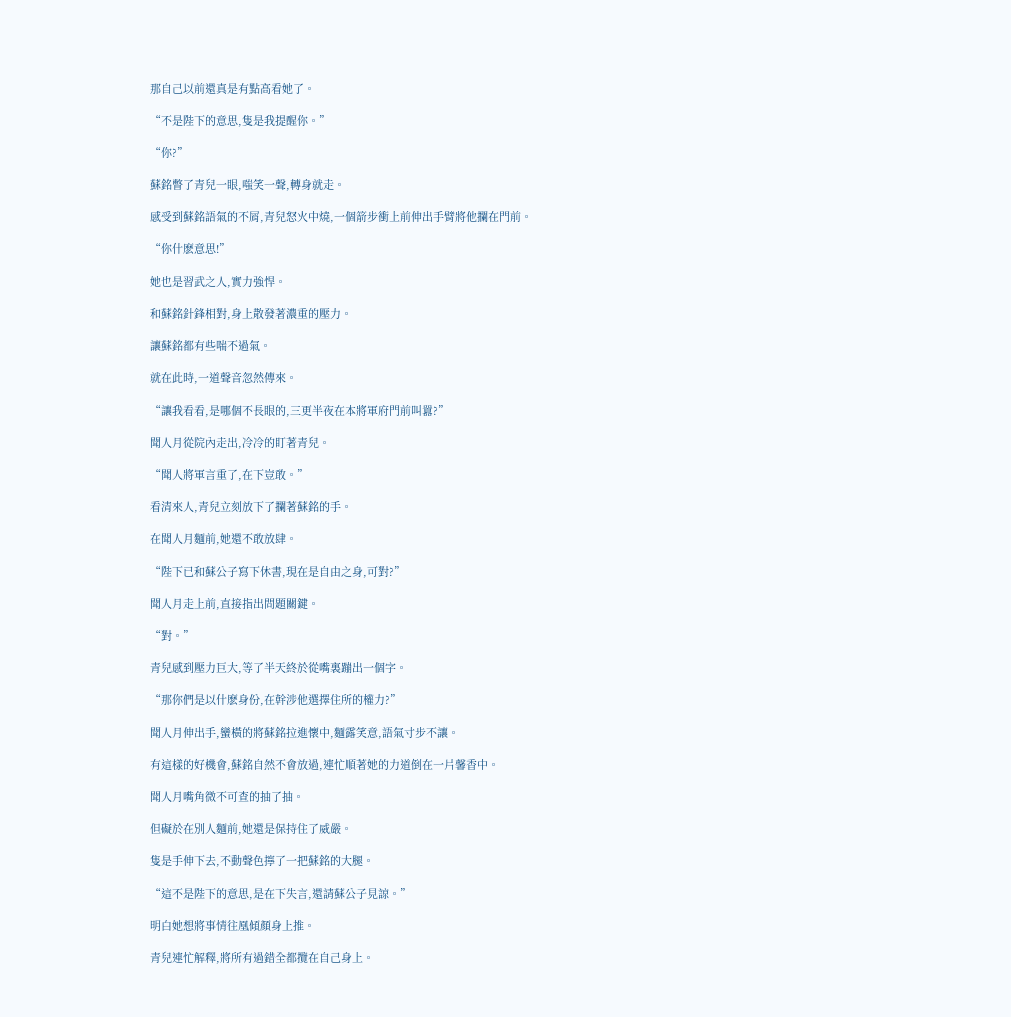那自己以前還真是有點高看她了。

“不是陛下的意思,隻是我提醒你。”

“你?”

蘇銘瞥了青兒一眼,嗤笑一聲,轉身就走。

感受到蘇銘語氣的不屑,青兒怒火中燒,一個箭步衝上前伸出手臂將他攔在門前。

“你什麽意思!”

她也是習武之人,實力強悍。

和蘇銘針鋒相對,身上散發著濃重的壓力。

讓蘇銘都有些喘不過氣。

就在此時,一道聲音忽然傳來。

“讓我看看,是哪個不長眼的,三更半夜在本將軍府門前叫囂?”

聞人月從院內走出,冷冷的盯著青兒。

“聞人將軍言重了,在下豈敢。”

看清來人,青兒立刻放下了攔著蘇銘的手。

在聞人月麵前,她還不敢放肆。

“陛下已和蘇公子寫下休書,現在是自由之身,可對?”

聞人月走上前,直接指出問題關鍵。

“對。”

青兒感到壓力巨大,等了半天終於從嘴裏蹦出一個字。

“那你們是以什麽身份,在幹涉他選擇住所的權力?”

聞人月伸出手,蠻橫的將蘇銘拉進懷中,麵露笑意,語氣寸步不讓。

有這樣的好機會,蘇銘自然不會放過,連忙順著她的力道倒在一片馨香中。

聞人月嘴角微不可查的抽了抽。

但礙於在別人麵前,她還是保持住了威嚴。

隻是手伸下去,不動聲色擰了一把蘇銘的大腿。

“這不是陛下的意思,是在下失言,還請蘇公子見諒。”

明白她想將事情往凰傾顏身上推。

青兒連忙解釋,將所有過錯全都攬在自己身上。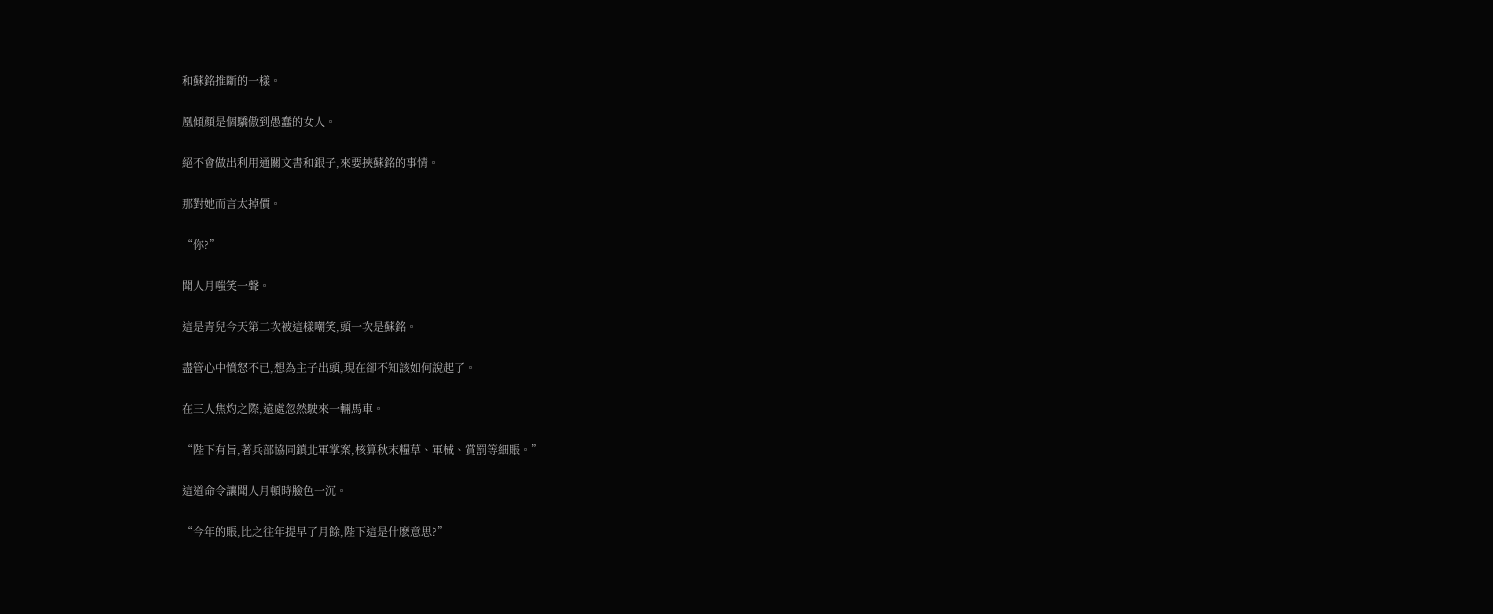和蘇銘推斷的一樣。

凰傾顏是個驕傲到愚蠢的女人。

絕不會做出利用通關文書和銀子,來要挾蘇銘的事情。

那對她而言太掉價。

“你?”

聞人月嗤笑一聲。

這是青兒今天第二次被這樣嘲笑,頭一次是蘇銘。

盡管心中憤怒不已,想為主子出頭,現在卻不知該如何說起了。

在三人焦灼之際,遠處忽然駛來一輛馬車。

“陛下有旨,著兵部協同鎮北軍掌案,核算秋末糧草、軍械、賞罰等細賬。”

這道命令讓聞人月頓時臉色一沉。

“今年的賬,比之往年提早了月餘,陛下這是什麽意思?”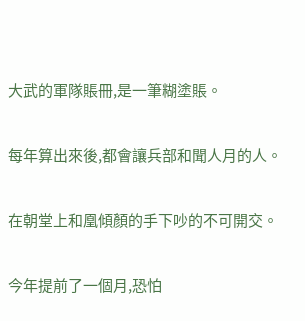大武的軍隊賬冊,是一筆糊塗賬。

每年算出來後,都會讓兵部和聞人月的人。

在朝堂上和凰傾顏的手下吵的不可開交。

今年提前了一個月,恐怕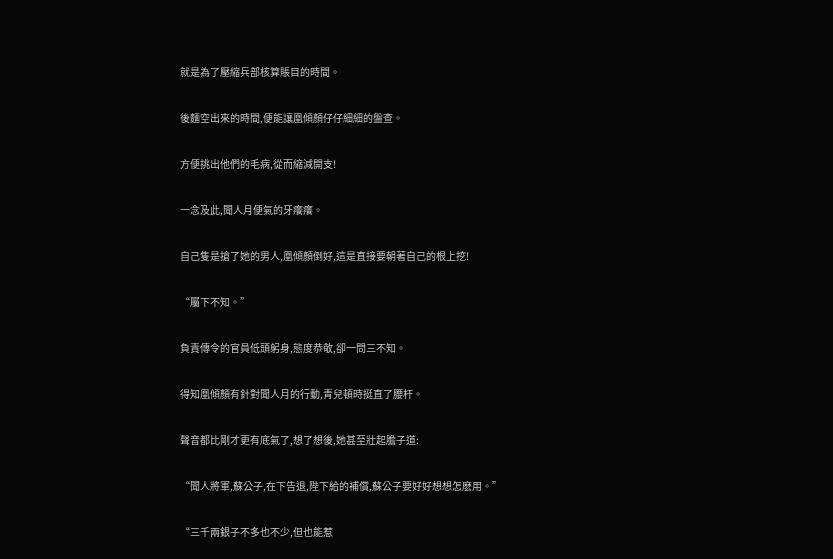就是為了壓縮兵部核算賬目的時間。

後麵空出來的時間,便能讓凰傾顏仔仔細細的盤查。

方便挑出他們的毛病,從而縮減開支!

一念及此,聞人月便氣的牙癢癢。

自己隻是搶了她的男人,凰傾顏倒好,這是直接要朝著自己的根上挖!

“屬下不知。”

負責傳令的官員低頭躬身,態度恭敬,卻一問三不知。

得知凰傾顏有針對聞人月的行動,青兒頓時挺直了腰杆。

聲音都比剛才更有底氣了,想了想後,她甚至壯起膽子道:

“聞人將軍,蘇公子,在下告退,陛下給的補償,蘇公子要好好想想怎麽用。”

“三千兩銀子不多也不少,但也能惹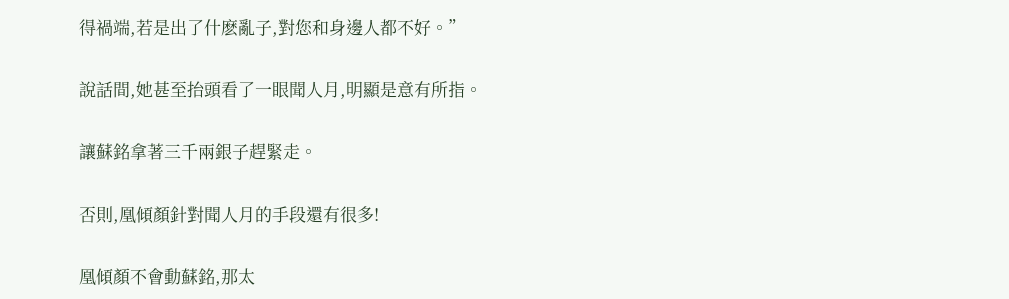得禍端,若是出了什麽亂子,對您和身邊人都不好。”

說話間,她甚至抬頭看了一眼聞人月,明顯是意有所指。

讓蘇銘拿著三千兩銀子趕緊走。

否則,凰傾顏針對聞人月的手段還有很多!

凰傾顏不會動蘇銘,那太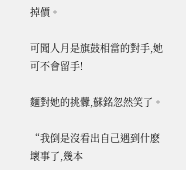掉價。

可聞人月是旗鼓相當的對手,她可不會留手!

麵對她的挑釁,蘇銘忽然笑了。

“我倒是沒看出自己遇到什麽壞事了,幾本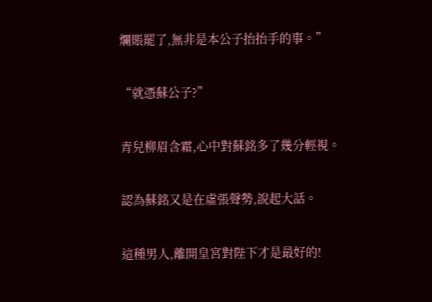爛賬罷了,無非是本公子抬抬手的事。”

“就憑蘇公子?”

青兒柳眉含霜,心中對蘇銘多了幾分輕視。

認為蘇銘又是在虛張聲勢,說起大話。

這種男人,離開皇宮對陛下才是最好的!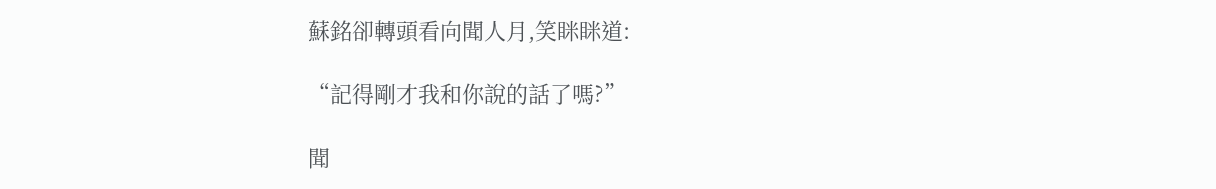蘇銘卻轉頭看向聞人月,笑眯眯道:

“記得剛才我和你說的話了嗎?”

聞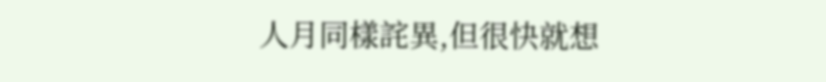人月同樣詫異,但很快就想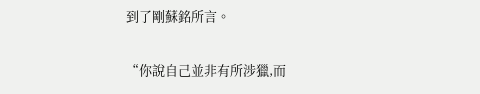到了剛蘇銘所言。

“你說自己並非有所涉獵,而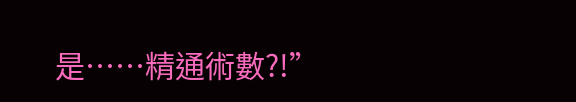是……精通術數?!”